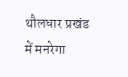थौलधार प्रखंड में मनरेगा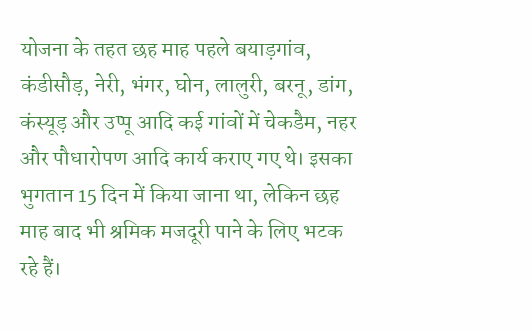योजना के तहत छह माह पहले बयाड़गांव, कंडीसौड़, नेरी, भंगर, घोन, लालुरी, बरनू, डांग, कंस्यूड़ और उप्पू आदि कई गांवों में चेकडैम, नहर और पौधारोपण आदि कार्य कराए गए थे। इसका भुगतान 15 दिन में किया जाना था, लेकिन छह माह बाद भी श्रमिक मजदूरी पाने के लिए भटक रहे हैं।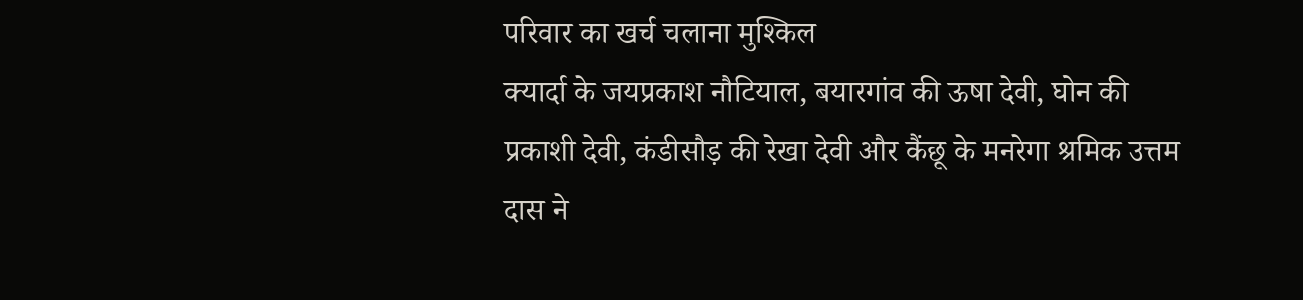परिवार का खर्च चलाना मुश्किल
क्यार्दा के जयप्रकाश नौटियाल, बयारगांव की ऊषा देवी, घोन की प्रकाशी देवी, कंडीसौड़ की रेखा देवी और कैंछू के मनरेगा श्रमिक उत्तम दास ने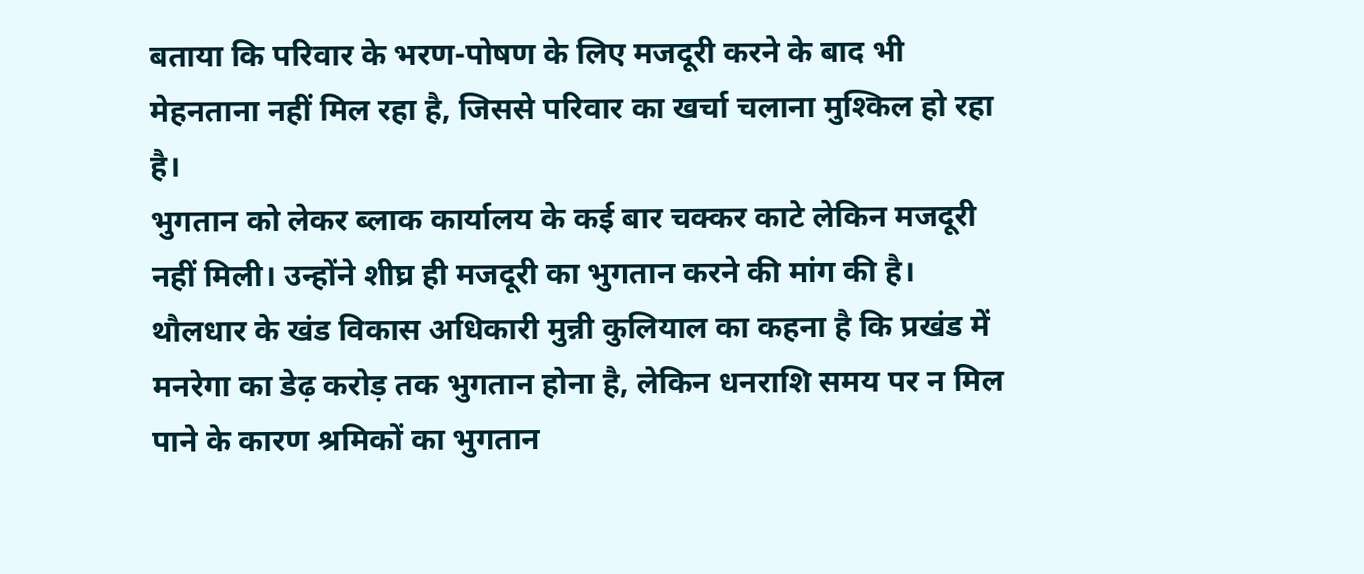बताया कि परिवार के भरण-पोषण के लिए मजदूरी करने के बाद भी मेहनताना नहीं मिल रहा है, जिससे परिवार का खर्चा चलाना मुश्किल हो रहा है।
भुगतान को लेकर ब्लाक कार्यालय के कई बार चक्कर काटे लेकिन मजदूरी नहीं मिली। उन्होंने शीघ्र ही मजदूरी का भुगतान करने की मांग की है। थौलधार के खंड विकास अधिकारी मुन्नी कुलियाल का कहना है कि प्रखंड में मनरेगा का डेढ़ करोड़ तक भुगतान होना है, लेकिन धनराशि समय पर न मिल पाने के कारण श्रमिकों का भुगतान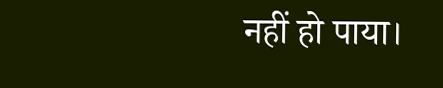नहीं हो पाया।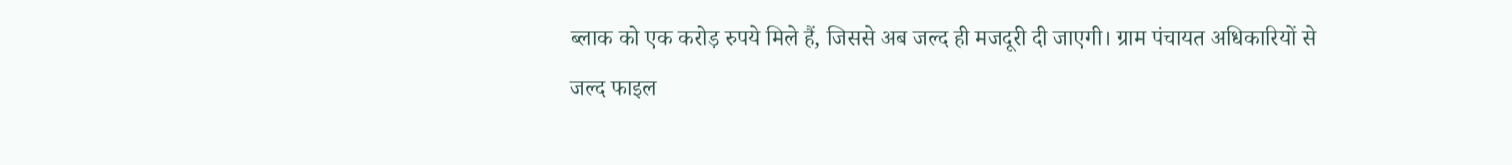ब्लाक को एक करोड़ रुपये मिले हैं, जिससे अब जल्द ही मजदूरी दी जाएगी। ग्राम पंचायत अधिकारियों से जल्द फाइल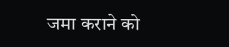जमा कराने को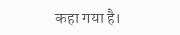कहा गया है।